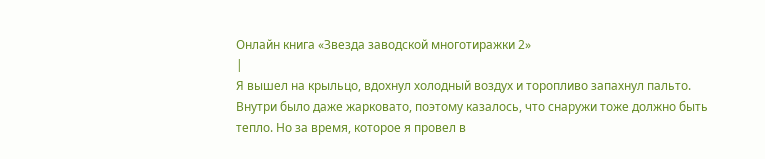Онлайн книга «Звезда заводской многотиражки 2»
|
Я вышел на крыльцо, вдохнул холодный воздух и торопливо запахнул пальто. Внутри было даже жарковато, поэтому казалось, что снаружи тоже должно быть тепло. Но за время, которое я провел в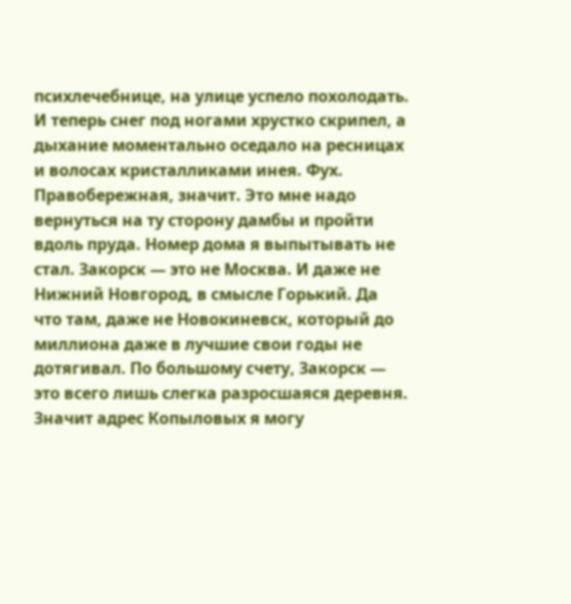психлечебнице, на улице успело похолодать. И теперь снег под ногами хрустко скрипел, а дыхание моментально оседало на ресницах и волосах кристалликами инея. Фух. Правобережная, значит. Это мне надо вернуться на ту сторону дамбы и пройти вдоль пруда. Номер дома я выпытывать не стал. Закорск — это не Москва. И даже не Нижний Новгород, в смысле Горький. Да что там, даже не Новокиневск, который до миллиона даже в лучшие свои годы не дотягивал. По большому счету, Закорск — это всего лишь слегка разросшаяся деревня. Значит адрес Копыловых я могу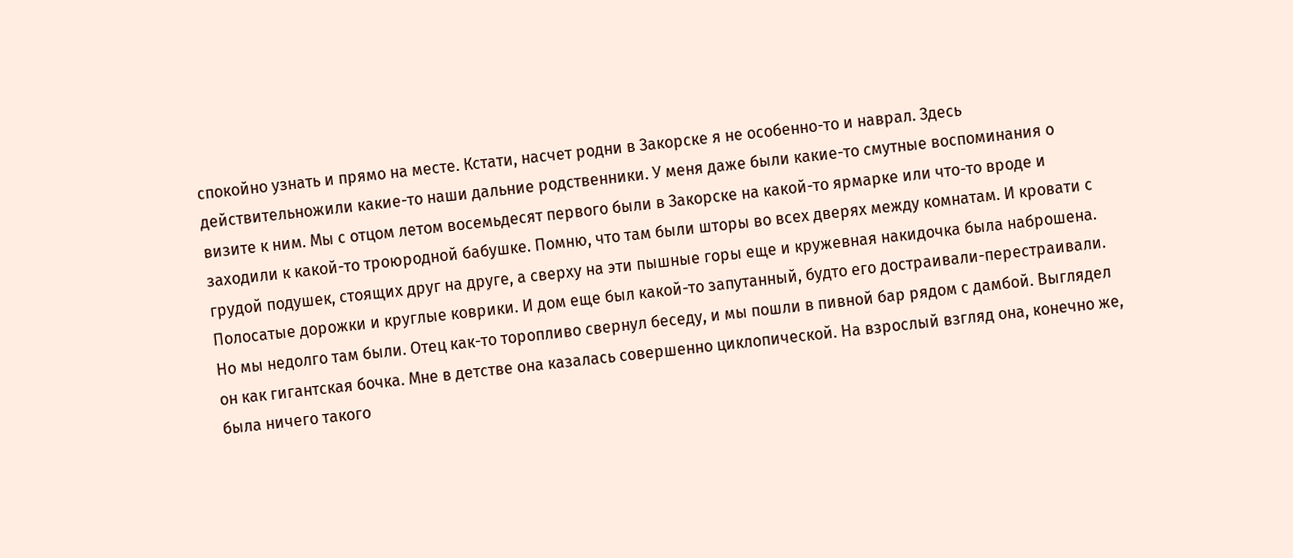спокойно узнать и прямо на месте. Кстати, насчет родни в Закорске я не особенно-то и наврал. Здесь действительножили какие-то наши дальние родственники. У меня даже были какие-то смутные воспоминания о визите к ним. Мы с отцом летом восемьдесят первого были в Закорске на какой-то ярмарке или что-то вроде и заходили к какой-то троюродной бабушке. Помню, что там были шторы во всех дверях между комнатам. И кровати с грудой подушек, стоящих друг на друге, а сверху на эти пышные горы еще и кружевная накидочка была наброшена. Полосатые дорожки и круглые коврики. И дом еще был какой-то запутанный, будто его достраивали-перестраивали. Но мы недолго там были. Отец как-то торопливо свернул беседу, и мы пошли в пивной бар рядом с дамбой. Выглядел он как гигантская бочка. Мне в детстве она казалась совершенно циклопической. На взрослый взгляд она, конечно же, была ничего такого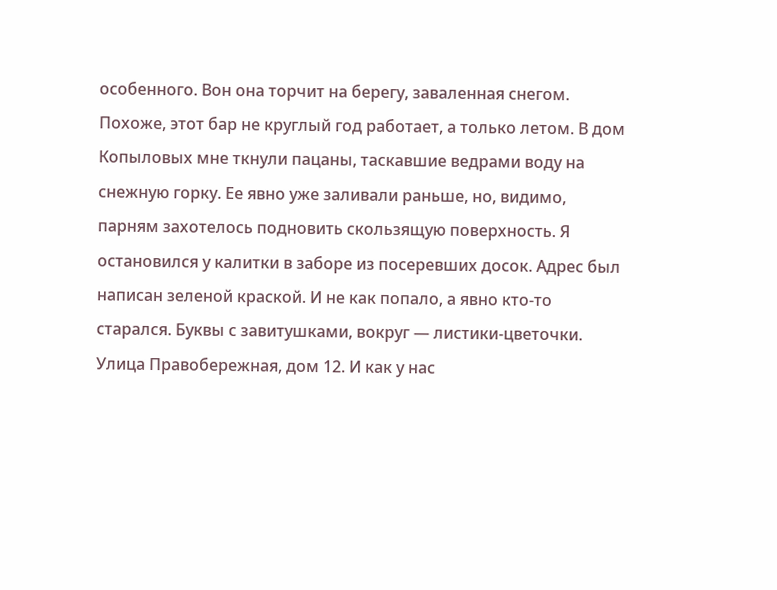особенного. Вон она торчит на берегу, заваленная снегом. Похоже, этот бар не круглый год работает, а только летом. В дом Копыловых мне ткнули пацаны, таскавшие ведрами воду на снежную горку. Ее явно уже заливали раньше, но, видимо, парням захотелось подновить скользящую поверхность. Я остановился у калитки в заборе из посеревших досок. Адрес был написан зеленой краской. И не как попало, а явно кто-то старался. Буквы с завитушками, вокруг — листики-цветочки. Улица Правобережная, дом 12. И как у нас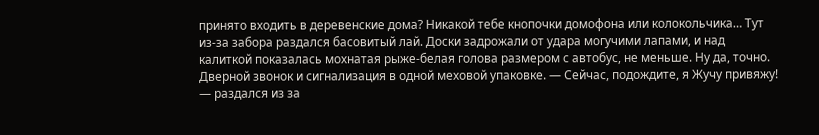принято входить в деревенские дома? Никакой тебе кнопочки домофона или колокольчика… Тут из-за забора раздался басовитый лай. Доски задрожали от удара могучими лапами, и над калиткой показалась мохнатая рыже-белая голова размером с автобус, не меньше. Ну да, точно. Дверной звонок и сигнализация в одной меховой упаковке. — Сейчас, подождите, я Жучу привяжу! — раздался из за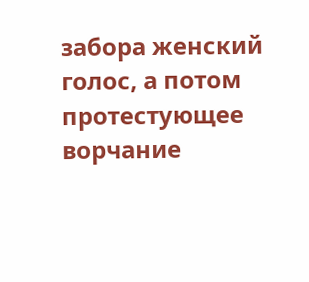забора женский голос, а потом протестующее ворчание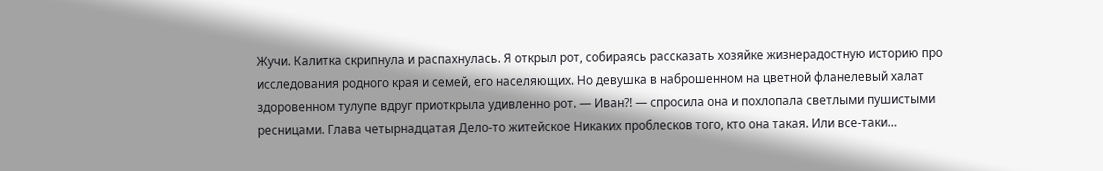Жучи. Калитка скрипнула и распахнулась. Я открыл рот, собираясь рассказать хозяйке жизнерадостную историю про исследования родного края и семей, его населяющих. Но девушка в наброшенном на цветной фланелевый халат здоровенном тулупе вдруг приоткрыла удивленно рот. — Иван?! — спросила она и похлопала светлыми пушистыми ресницами. Глава четырнадцатая Дело-то житейское Никаких проблесков того, кто она такая. Или все-таки…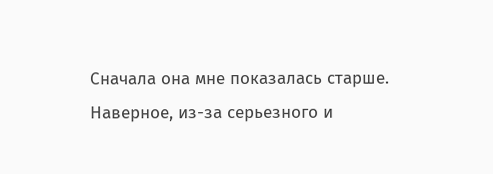Сначала она мне показалась старше. Наверное, из-за серьезного и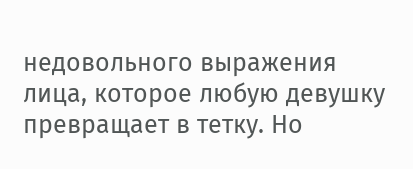недовольного выражения лица, которое любую девушку превращает в тетку. Но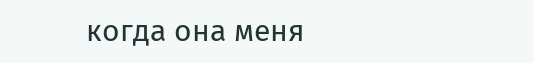когда она меня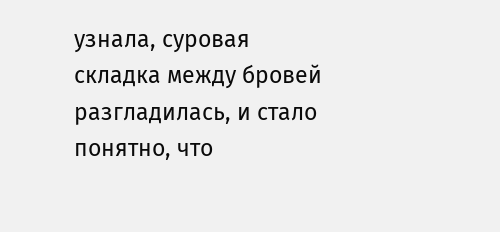узнала, суровая складка между бровей разгладилась, и стало понятно, что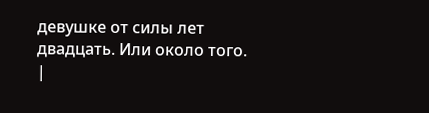девушке от силы лет двадцать. Или около того. |